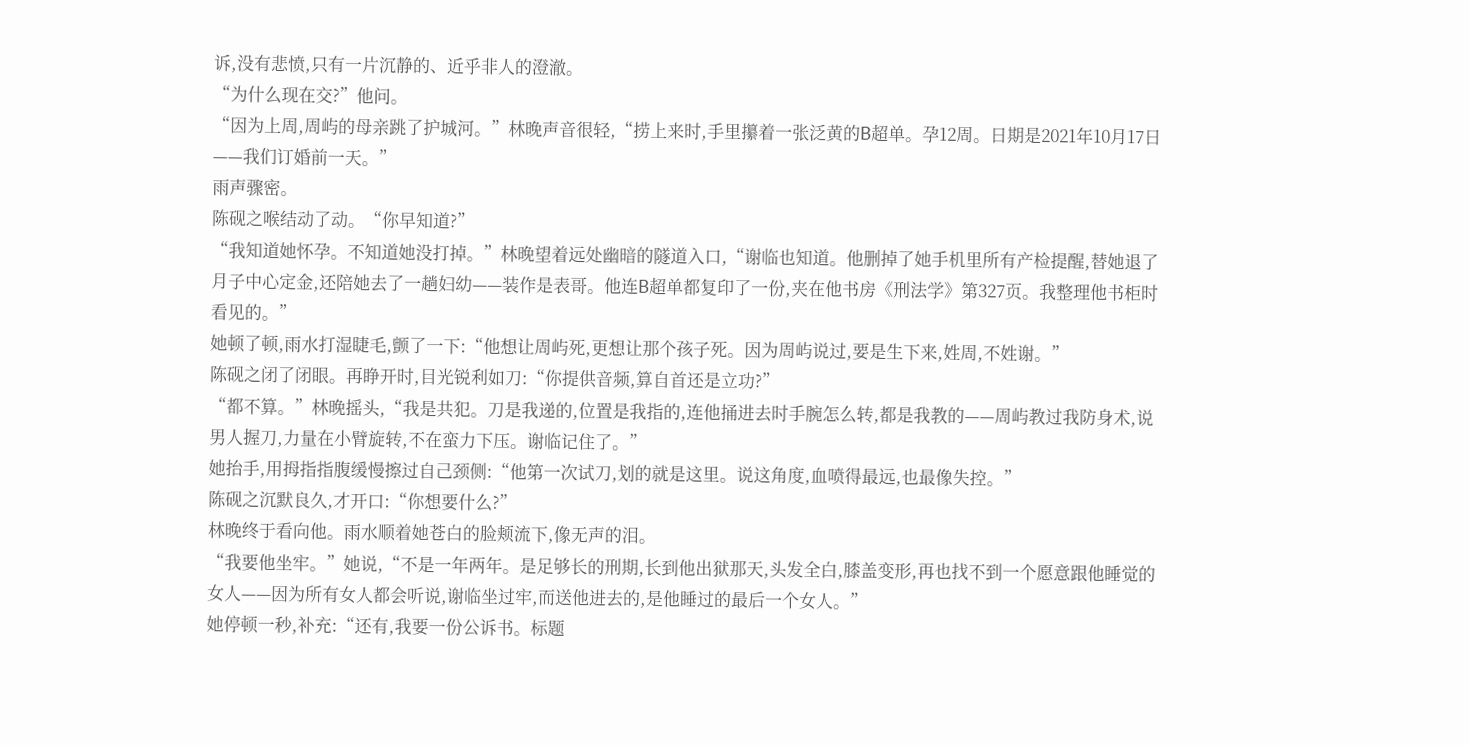诉,没有悲愤,只有一片沉静的、近乎非人的澄澈。
“为什么现在交?”他问。
“因为上周,周屿的母亲跳了护城河。”林晚声音很轻,“捞上来时,手里攥着一张泛黄的B超单。孕12周。日期是2021年10月17日——我们订婚前一天。”
雨声骤密。
陈砚之喉结动了动。“你早知道?”
“我知道她怀孕。不知道她没打掉。”林晚望着远处幽暗的隧道入口,“谢临也知道。他删掉了她手机里所有产检提醒,替她退了月子中心定金,还陪她去了一趟妇幼——装作是表哥。他连B超单都复印了一份,夹在他书房《刑法学》第327页。我整理他书柜时看见的。”
她顿了顿,雨水打湿睫毛,颤了一下:“他想让周屿死,更想让那个孩子死。因为周屿说过,要是生下来,姓周,不姓谢。”
陈砚之闭了闭眼。再睁开时,目光锐利如刀:“你提供音频,算自首还是立功?”
“都不算。”林晚摇头,“我是共犯。刀是我递的,位置是我指的,连他捅进去时手腕怎么转,都是我教的——周屿教过我防身术,说男人握刀,力量在小臂旋转,不在蛮力下压。谢临记住了。”
她抬手,用拇指指腹缓慢擦过自己颈侧:“他第一次试刀,划的就是这里。说这角度,血喷得最远,也最像失控。”
陈砚之沉默良久,才开口:“你想要什么?”
林晚终于看向他。雨水顺着她苍白的脸颊流下,像无声的泪。
“我要他坐牢。”她说,“不是一年两年。是足够长的刑期,长到他出狱那天,头发全白,膝盖变形,再也找不到一个愿意跟他睡觉的女人——因为所有女人都会听说,谢临坐过牢,而送他进去的,是他睡过的最后一个女人。”
她停顿一秒,补充:“还有,我要一份公诉书。标题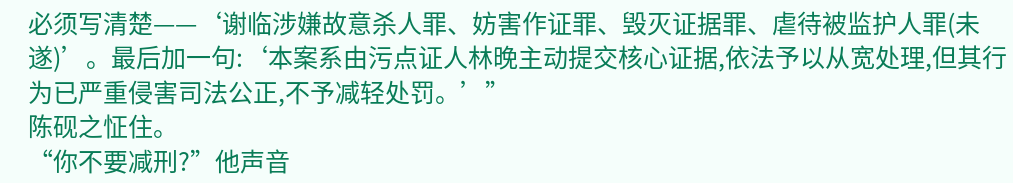必须写清楚——‘谢临涉嫌故意杀人罪、妨害作证罪、毁灭证据罪、虐待被监护人罪(未遂)’。最后加一句:‘本案系由污点证人林晚主动提交核心证据,依法予以从宽处理,但其行为已严重侵害司法公正,不予减轻处罚。’”
陈砚之怔住。
“你不要减刑?”他声音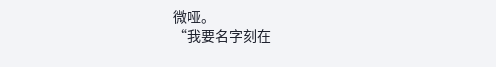微哑。
“我要名字刻在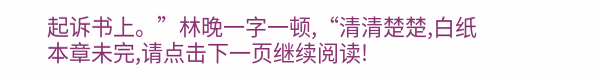起诉书上。”林晚一字一顿,“清清楚楚,白纸
本章未完,请点击下一页继续阅读!